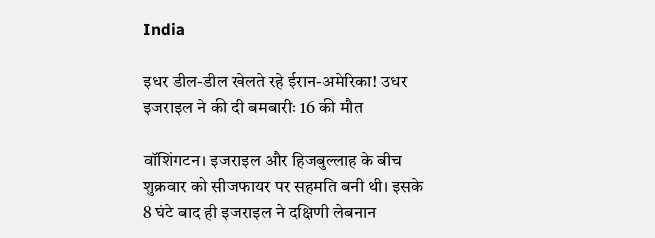India

इधर डील-डील खेलते रहे ईरान-अमेरिका! उधर इजराइल ने की दी बमबारीः 16 की मौत

वॉशिंगटन। इजराइल और हिजबुल्लाह के बीच शुक्रवार को सीजफायर पर सहमति बनी थी। इसके 8 घंटे बाद ही इजराइल ने दक्षिणी लेबनान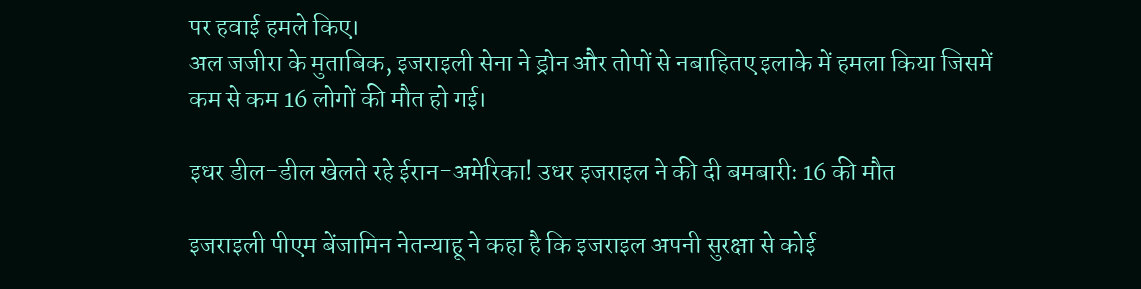पर हवाई हमले किए।
अल जजीरा के मुताबिक, इजराइली सेना ने ड्रोन और तोपों से नबाहितए इलाके में हमला किया जिसमें कम से कम 16 लोगों की मौत हो गई।

इधर डील-डील खेलते रहे ईरान-अमेरिका! उधर इजराइल ने की दी बमबारीः 16 की मौत

इजराइली पीएम बेंजामिन नेतन्याहू ने कहा है कि इजराइल अपनी सुरक्षा से कोई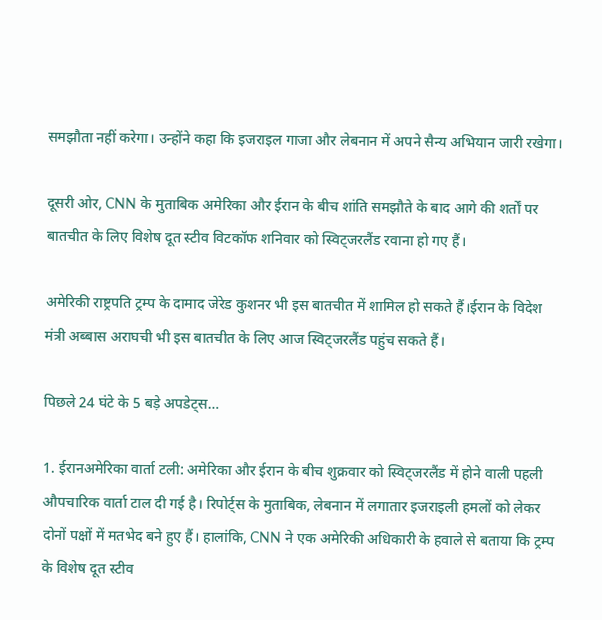समझौता नहीं करेगा। उन्होंने कहा कि इजराइल गाजा और लेबनान में अपने सैन्य अभियान जारी रखेगा।

दूसरी ओर, CNN के मुताबिक अमेरिका और ईरान के बीच शांति समझौते के बाद आगे की शर्तों पर बातचीत के लिए विशेष दूत स्टीव विटकॉफ शनिवार को स्विट्जरलैंड रवाना हो गए हैं।

अमेरिकी राष्ट्रपति ट्रम्प के दामाद जेरेड कुशनर भी इस बातचीत में शामिल हो सकते हैं।ईरान के विदेश मंत्री अब्बास अराघची भी इस बातचीत के लिए आज स्विट्जरलैंड पहुंच सकते हैं।

पिछले 24 घंटे के 5 बड़े अपडेट्स…

1. ईरानअमेरिका वार्ता टली: अमेरिका और ईरान के बीच शुक्रवार को स्विट्जरलैंड में होने वाली पहली औपचारिक वार्ता टाल दी गई है। रिपोर्ट्स के मुताबिक, लेबनान में लगातार इजराइली हमलों को लेकर दोनों पक्षों में मतभेद बने हुए हैं। हालांकि, CNN ने एक अमेरिकी अधिकारी के हवाले से बताया कि ट्रम्प के विशेष दूत स्टीव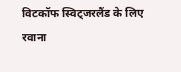विटकॉफ स्विट्जरलैंड के लिए रवाना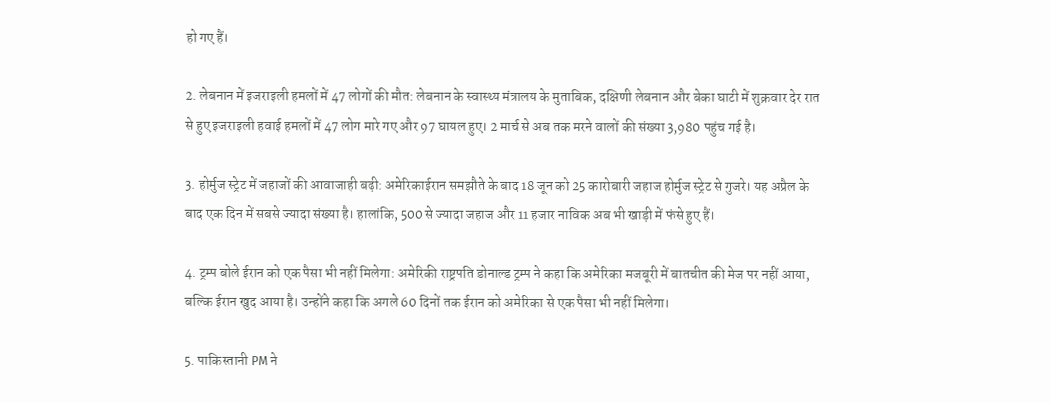हो गए हैं।

2. लेबनान में इजराइली हमलों में 47 लोगों की मौत: लेबनान के स्वास्थ्य मंत्रालय के मुताबिक, दक्षिणी लेबनान और बेका घाटी में शुक्रवार देर रात से हुए इजराइली हवाई हमलों में 47 लोग मारे गए और 97 घायल हुए। 2 मार्च से अब तक मरने वालों की संख्या 3,980 पहुंच गई है।

3. होर्मुज स्ट्रेट में जहाजों की आवाजाही बढ़ी: अमेरिकाईरान समझौते के बाद 18 जून को 25 कारोबारी जहाज होर्मुज स्ट्रेट से गुजरे। यह अप्रैल के बाद एक दिन में सबसे ज्यादा संख्या है। हालांकि, 500 से ज्यादा जहाज और 11 हजार नाविक अब भी खाड़ी में फंसे हुए हैं।

4. ट्रम्प बोले ईरान को एक पैसा भी नहीं मिलेगा: अमेरिकी राष्ट्रपति डोनाल्ड ट्रम्प ने कहा कि अमेरिका मजबूरी में बातचीत की मेज पर नहीं आया, बल्कि ईरान खुद आया है। उन्होंने कहा कि अगले 60 दिनों तक ईरान को अमेरिका से एक पैसा भी नहीं मिलेगा।

5. पाकिस्तानी PM ने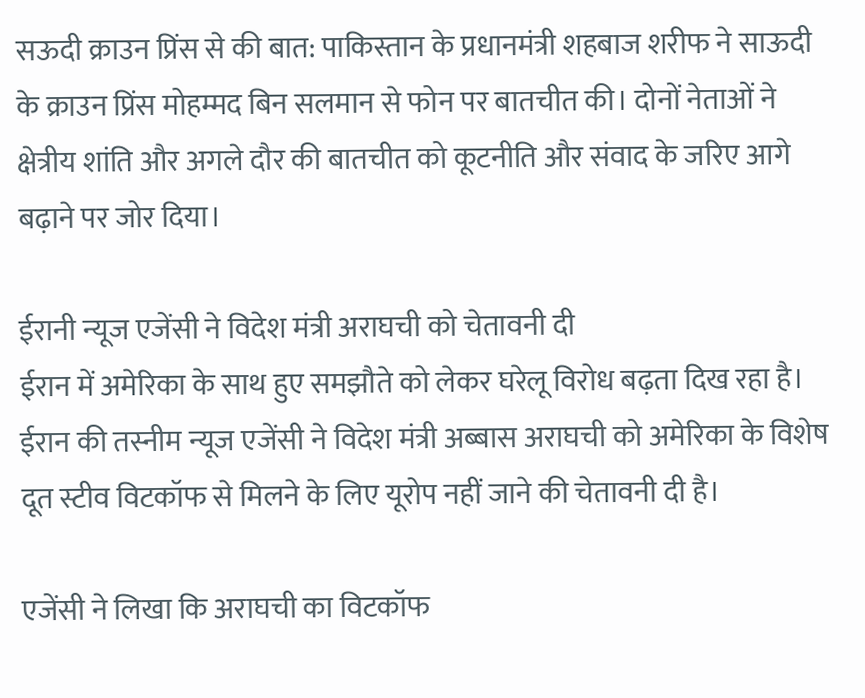सऊदी क्राउन प्रिंस से की बात: पाकिस्तान के प्रधानमंत्री शहबाज शरीफ ने साऊदी के क्राउन प्रिंस मोहम्मद बिन सलमान से फोन पर बातचीत की। दोनों नेताओं ने क्षेत्रीय शांति और अगले दौर की बातचीत को कूटनीति और संवाद के जरिए आगे बढ़ाने पर जोर दिया।

ईरानी न्यूज एजेंसी ने विदेश मंत्री अराघची को चेतावनी दी
ईरान में अमेरिका के साथ हुए समझौते को लेकर घरेलू विरोध बढ़ता दिख रहा है। ईरान की तस्नीम न्यूज एजेंसी ने विदेश मंत्री अब्बास अराघची को अमेरिका के विशेष दूत स्टीव विटकॉफ से मिलने के लिए यूरोप नहीं जाने की चेतावनी दी है।

एजेंसी ने लिखा कि अराघची का विटकॉफ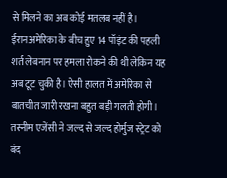से मिलने का अब कोई मतलब नहीं है। ईरानअमेरिका के बीच हुए 14 पॉइंट की पहली शर्त लेबनान पर हमला रोकने की थी लेकिन यह अब टूट चुकी है। ऐसी हालत में अमेरिका से बातचीत जारी रखना बहुत बड़ी गलती होगी। तस्नीम एजेंसी ने जल्द से जल्द होर्मुज स्ट्रेट को बंद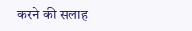करने की सलाह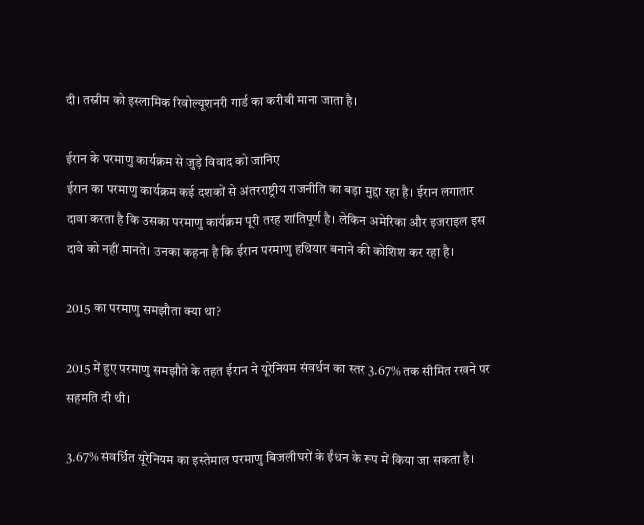दी। तस्नीम को इस्लामिक रिवोल्यूशनरी गार्ड का करीबी माना जाता है।

ईरान के परमाणु कार्यक्रम से जुड़े विवाद को जानिए
ईरान का परमाणु कार्यक्रम कई दशकों से अंतरराष्ट्रीय राजनीति का बड़ा मुद्दा रहा है। ईरान लगातार दावा करता है कि उसका परमाणु कार्यक्रम पूरी तरह शांतिपूर्ण है। लेकिन अमेरिका और इजराइल इस दावे को नहीं मानते। उनका कहना है कि ईरान परमाणु हथियार बनाने की कोशिश कर रहा है।

2015 का परमाणु समझौता क्या था?

2015 में हुए परमाणु समझौते के तहत ईरान ने यूरेनियम संवर्धन का स्तर 3.67% तक सीमित रखने पर सहमति दी थी।

3.67% संवर्धित यूरेनियम का इस्तेमाल परमाणु बिजलीघरों के ईंधन के रूप में किया जा सकता है।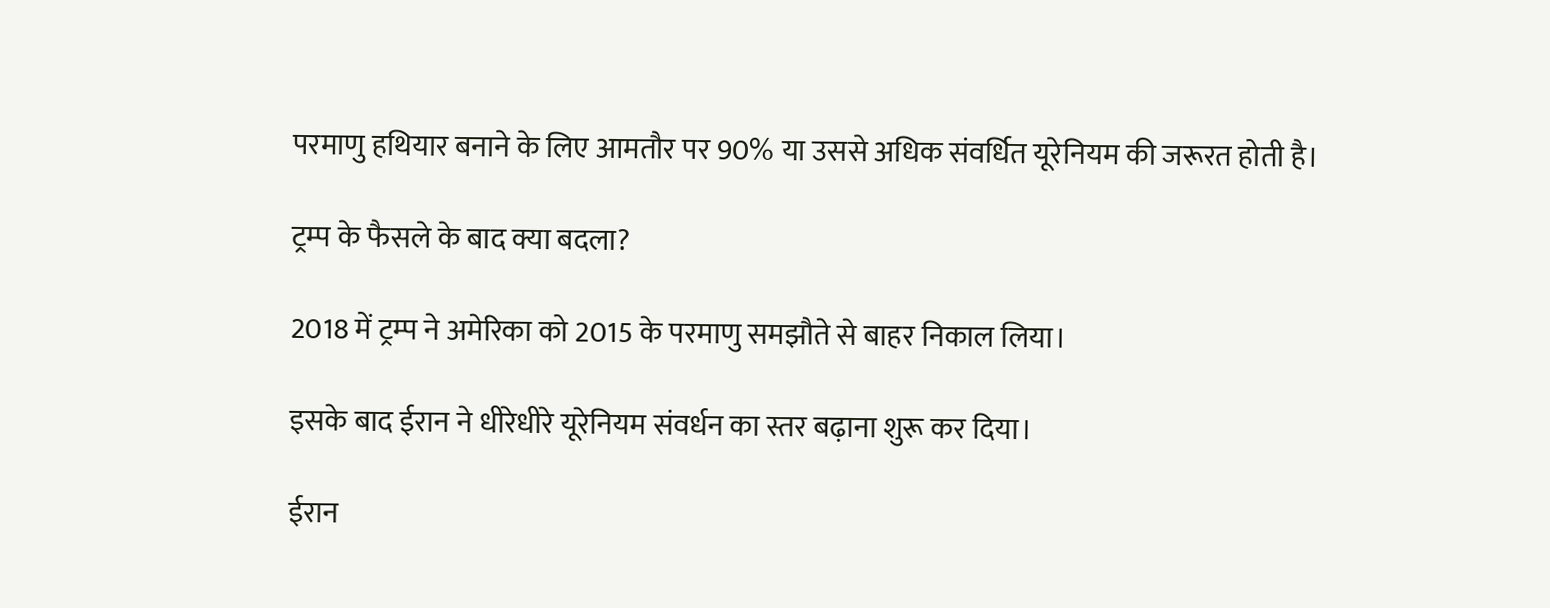परमाणु हथियार बनाने के लिए आमतौर पर 90% या उससे अधिक संवर्धित यूरेनियम की जरूरत होती है।

ट्रम्प के फैसले के बाद क्या बदला?

2018 में ट्रम्प ने अमेरिका को 2015 के परमाणु समझौते से बाहर निकाल लिया।

इसके बाद ईरान ने धीरेधीरे यूरेनियम संवर्धन का स्तर बढ़ाना शुरू कर दिया।

ईरान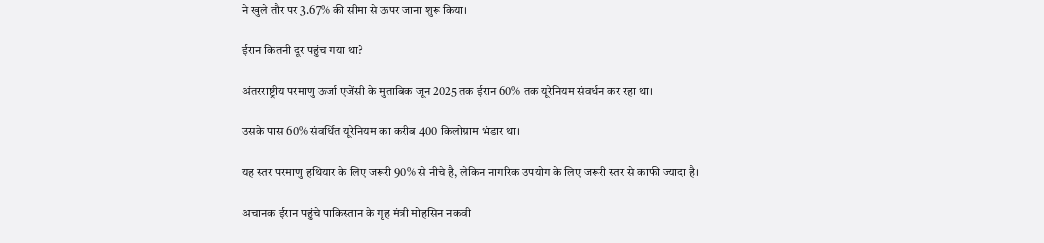ने खुले तौर पर 3.67% की सीमा से ऊपर जाना शुरू किया।

ईरान कितनी दूर पहुंच गया था?

अंतरराष्ट्रीय परमाणु ऊर्जा एजेंसी के मुताबिक जून 2025 तक ईरान 60% तक यूरेनियम संवर्धन कर रहा था।

उसके पास 60% संवर्धित यूरेनियम का करीब 400 किलोग्राम भंडार था।

यह स्तर परमाणु हथियार के लिए जरूरी 90% से नीचे है, लेकिन नागरिक उपयोग के लिए जरूरी स्तर से काफी ज्यादा है।

अचानक ईरान पहुंचे पाकिस्तान के गृह मंत्री मोहसिन नकवी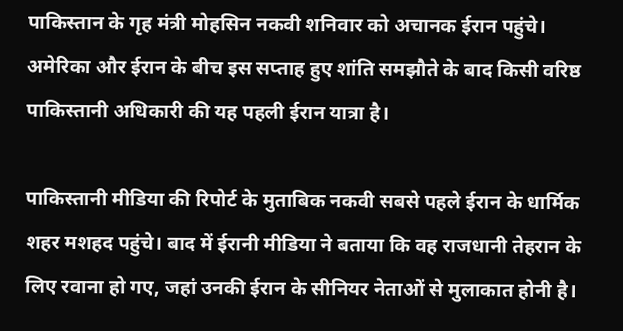पाकिस्तान के गृह मंत्री मोहसिन नकवी शनिवार को अचानक ईरान पहुंचे। अमेरिका और ईरान के बीच इस सप्ताह हुए शांति समझौते के बाद किसी वरिष्ठ पाकिस्तानी अधिकारी की यह पहली ईरान यात्रा है।

पाकिस्तानी मीडिया की रिपोर्ट के मुताबिक नकवी सबसे पहले ईरान के धार्मिक शहर मशहद पहुंचे। बाद में ईरानी मीडिया ने बताया कि वह राजधानी तेहरान के लिए रवाना हो गए, जहां उनकी ईरान के सीनियर नेताओं से मुलाकात होनी है।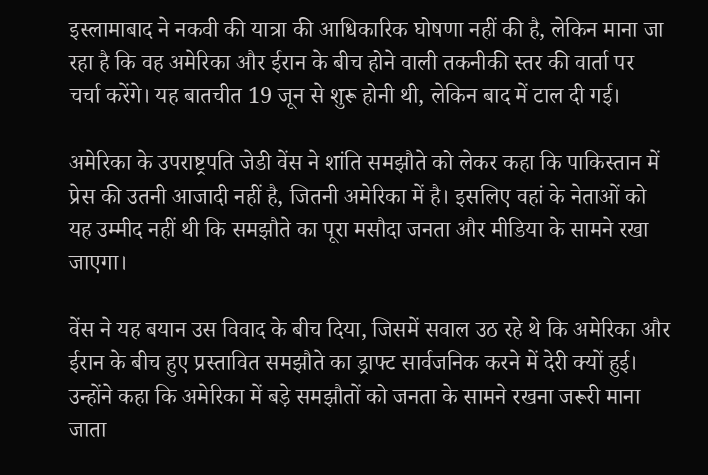इस्लामाबाद ने नकवी की यात्रा की आधिकारिक घोषणा नहीं की है, लेकिन माना जा रहा है कि वह अमेरिका और ईरान के बीच होने वाली तकनीकी स्तर की वार्ता पर चर्चा करेंगे। यह बातचीत 19 जून से शुरू होनी थी, लेकिन बाद में टाल दी गई।

अमेरिका के उपराष्ट्रपति जेडी वेंस ने शांति समझौते को लेकर कहा कि पाकिस्तान में प्रेस की उतनी आजादी नहीं है, जितनी अमेरिका में है। इसलिए वहां के नेताओं को यह उम्मीद नहीं थी कि समझौते का पूरा मसौदा जनता और मीडिया के सामने रखा जाएगा।

वेंस ने यह बयान उस विवाद के बीच दिया, जिसमें सवाल उठ रहे थे कि अमेरिका और ईरान के बीच हुए प्रस्तावित समझौते का ड्राफ्ट सार्वजनिक करने में देरी क्यों हुई। उन्होंने कहा कि अमेरिका में बड़े समझौतों को जनता के सामने रखना जरूरी माना जाता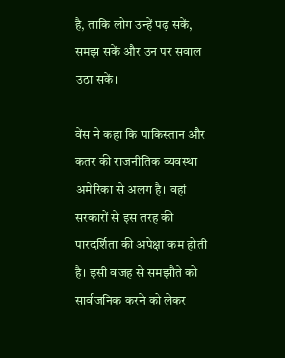है, ताकि लोग उन्हें पढ़ सकें, समझ सकें और उन पर सवाल उठा सकें।

वेंस ने कहा कि पाकिस्तान और कतर की राजनीतिक व्यवस्था अमेरिका से अलग है। वहां सरकारों से इस तरह की पारदर्शिता की अपेक्षा कम होती है। इसी वजह से समझौते को सार्वजनिक करने को लेकर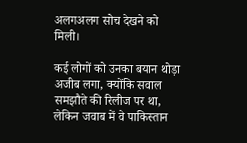अलगअलग सोच देखने को मिली।

कई लोगों को उनका बयान थोड़ा अजीब लगा, क्योंकि सवाल समझौते की रिलीज पर था, लेकिन जवाब में वे पाकिस्तान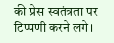की प्रेस स्वतंत्रता पर टिप्पणी करने लगे।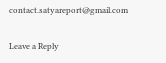contact.satyareport@gmail.com

Leave a Reply